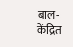बाल-केंद्रित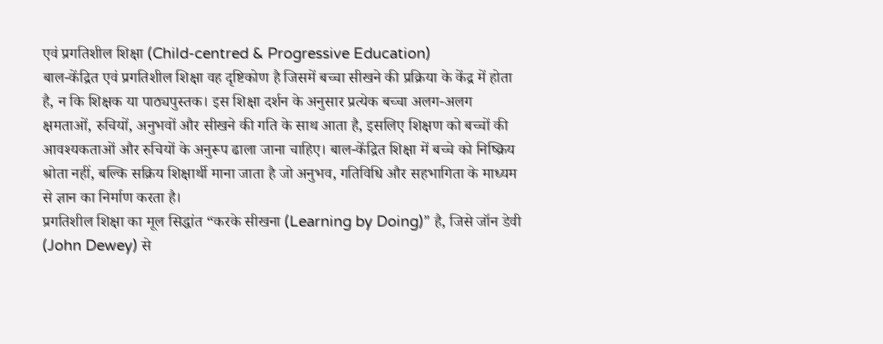एवं प्रगतिशील शिक्षा (Child-centred & Progressive Education)
बाल-केंद्रित एवं प्रगतिशील शिक्षा वह दृष्टिकोण है जिसमें बच्चा सीखने की प्रक्रिया के केंद्र में होता है, न कि शिक्षक या पाठ्यपुस्तक। इस शिक्षा दर्शन के अनुसार प्रत्येक बच्चा अलग-अलग क्षमताओं, रुचियों, अनुभवों और सीखने की गति के साथ आता है, इसलिए शिक्षण को बच्चों की आवश्यकताओं और रुचियों के अनुरूप ढाला जाना चाहिए। बाल-केंद्रित शिक्षा में बच्चे को निष्क्रिय श्रोता नहीं, बल्कि सक्रिय शिक्षार्थी माना जाता है जो अनुभव, गतिविधि और सहभागिता के माध्यम से ज्ञान का निर्माण करता है।
प्रगतिशील शिक्षा का मूल सिद्धांत “करके सीखना (Learning by Doing)” है, जिसे जॉन डेवी (John Dewey) से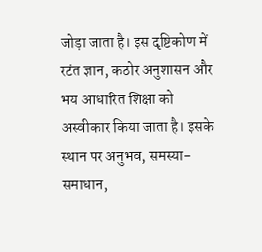जोड़ा जाता है। इस दृष्टिकोण में रटंत ज्ञान, कठोर अनुशासन और भय आधारित शिक्षा को अस्वीकार किया जाता है। इसके स्थान पर अनुभव, समस्या-समाधान,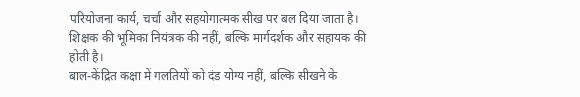परियोजना कार्य, चर्चा और सहयोगात्मक सीख पर बल दिया जाता है। शिक्षक की भूमिका नियंत्रक की नहीं, बल्कि मार्गदर्शक और सहायक की होती है।
बाल-केंद्रित कक्षा में गलतियों को दंड योग्य नहीं, बल्कि सीखने के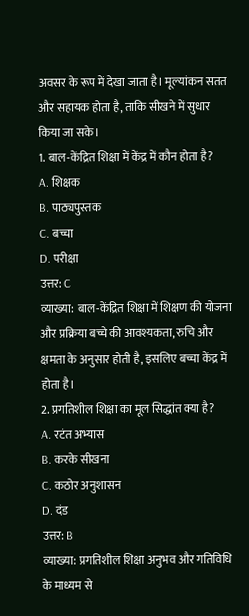अवसर के रूप में देखा जाता है। मूल्यांकन सतत और सहायक होता है, ताकि सीखने में सुधार किया जा सके।
1. बाल-केंद्रित शिक्षा में केंद्र में कौन होता है?
A. शिक्षक
B. पाठ्यपुस्तक
C. बच्चा
D. परीक्षा
उत्तर: C
व्याख्या: बाल-केंद्रित शिक्षा में शिक्षण की योजना और प्रक्रिया बच्चे की आवश्यकता, रुचि और क्षमता के अनुसार होती है, इसलिए बच्चा केंद्र में होता है।
2. प्रगतिशील शिक्षा का मूल सिद्धांत क्या है?
A. रटंत अभ्यास
B. करके सीखना
C. कठोर अनुशासन
D. दंड
उत्तर: B
व्याख्या: प्रगतिशील शिक्षा अनुभव और गतिविधि के माध्यम से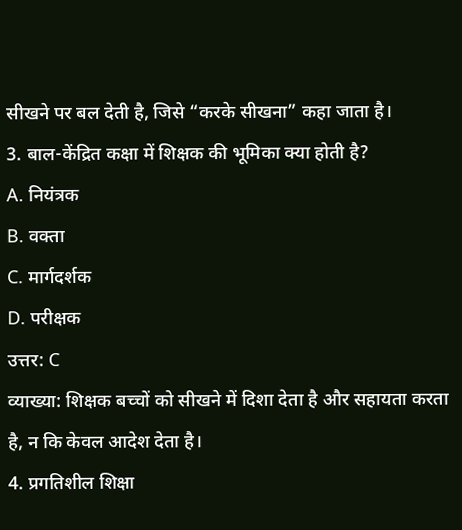सीखने पर बल देती है, जिसे “करके सीखना” कहा जाता है।
3. बाल-केंद्रित कक्षा में शिक्षक की भूमिका क्या होती है?
A. नियंत्रक
B. वक्ता
C. मार्गदर्शक
D. परीक्षक
उत्तर: C
व्याख्या: शिक्षक बच्चों को सीखने में दिशा देता है और सहायता करता है, न कि केवल आदेश देता है।
4. प्रगतिशील शिक्षा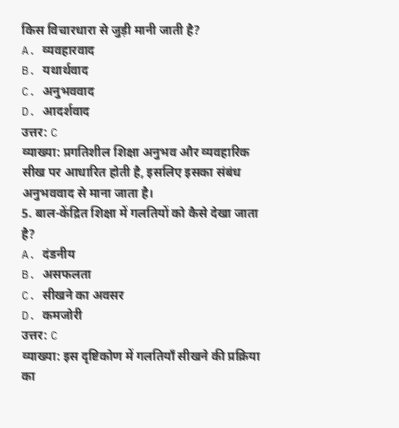किस विचारधारा से जुड़ी मानी जाती है?
A. व्यवहारवाद
B. यथार्थवाद
C. अनुभववाद
D. आदर्शवाद
उत्तर: C
व्याख्या: प्रगतिशील शिक्षा अनुभव और व्यवहारिक सीख पर आधारित होती है, इसलिए इसका संबंध अनुभववाद से माना जाता है।
5. बाल-केंद्रित शिक्षा में गलतियों को कैसे देखा जाता है?
A. दंडनीय
B. असफलता
C. सीखने का अवसर
D. कमजोरी
उत्तर: C
व्याख्या: इस दृष्टिकोण में गलतियाँ सीखने की प्रक्रिया का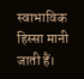स्वाभाविक हिस्सा मानी जाती हैं।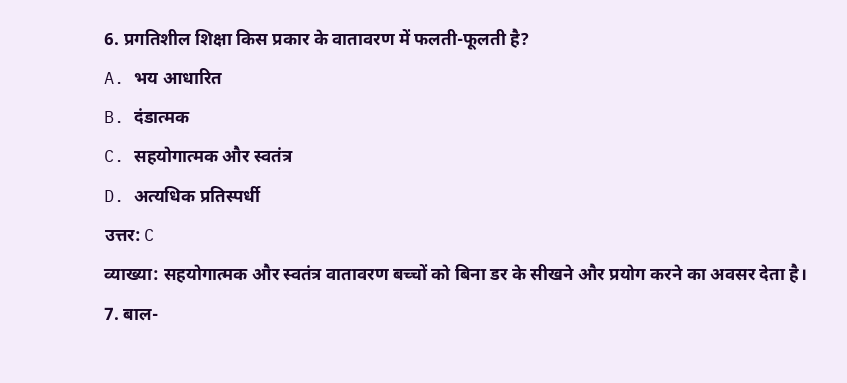6. प्रगतिशील शिक्षा किस प्रकार के वातावरण में फलती-फूलती है?
A. भय आधारित
B. दंडात्मक
C. सहयोगात्मक और स्वतंत्र
D. अत्यधिक प्रतिस्पर्धी
उत्तर: C
व्याख्या: सहयोगात्मक और स्वतंत्र वातावरण बच्चों को बिना डर के सीखने और प्रयोग करने का अवसर देता है।
7. बाल-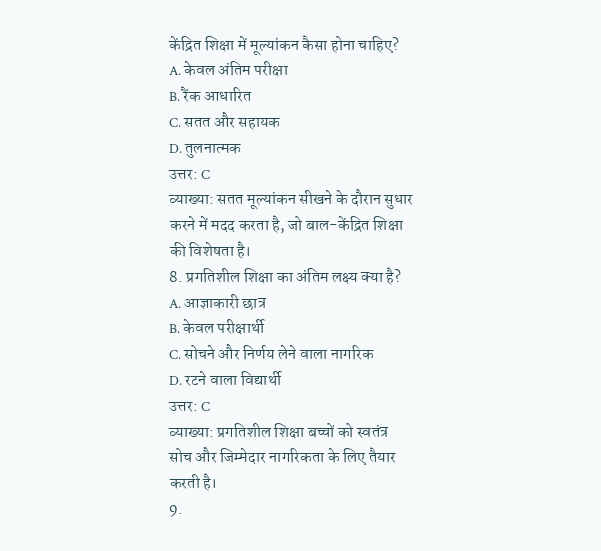केंद्रित शिक्षा में मूल्यांकन कैसा होना चाहिए?
A. केवल अंतिम परीक्षा
B. रैंक आधारित
C. सतत और सहायक
D. तुलनात्मक
उत्तर: C
व्याख्या: सतत मूल्यांकन सीखने के दौरान सुधार करने में मदद करता है, जो बाल-केंद्रित शिक्षा की विशेषता है।
8. प्रगतिशील शिक्षा का अंतिम लक्ष्य क्या है?
A. आज्ञाकारी छात्र
B. केवल परीक्षार्थी
C. सोचने और निर्णय लेने वाला नागरिक
D. रटने वाला विद्यार्थी
उत्तर: C
व्याख्या: प्रगतिशील शिक्षा बच्चों को स्वतंत्र सोच और जिम्मेदार नागरिकता के लिए तैयार करती है।
9.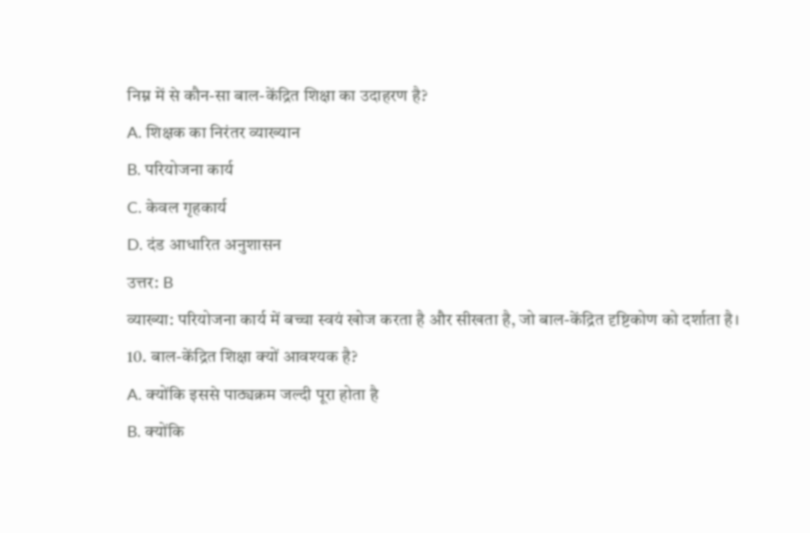निम्न में से कौन-सा बाल-केंद्रित शिक्षा का उदाहरण है?
A. शिक्षक का निरंतर व्याख्यान
B. परियोजना कार्य
C. केवल गृहकार्य
D. दंड आधारित अनुशासन
उत्तर: B
व्याख्या: परियोजना कार्य में बच्चा स्वयं खोज करता है और सीखता है, जो बाल-केंद्रित दृष्टिकोण को दर्शाता है।
10. बाल-केंद्रित शिक्षा क्यों आवश्यक है?
A. क्योंकि इससे पाठ्यक्रम जल्दी पूरा होता है
B. क्योंकि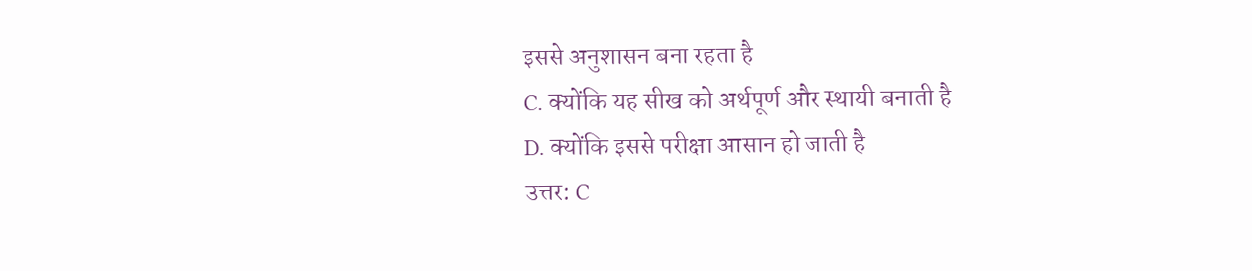इससे अनुशासन बना रहता है
C. क्योंकि यह सीख को अर्थपूर्ण और स्थायी बनाती है
D. क्योंकि इससे परीक्षा आसान हो जाती है
उत्तर: C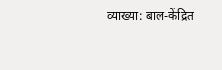व्याख्या: बाल-केंद्रित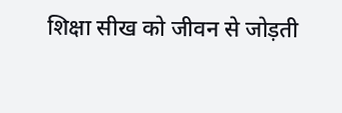शिक्षा सीख को जीवन से जोड़ती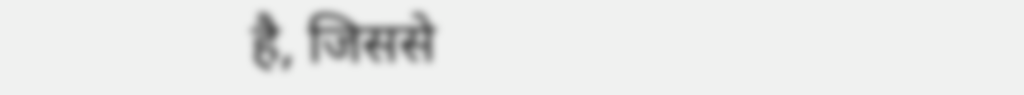है, जिससे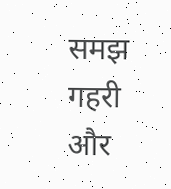समझ गहरी और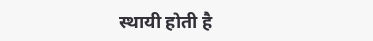स्थायी होती है